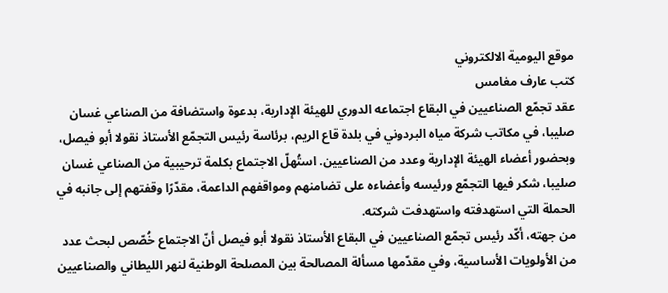موقع اليومية الالكتروني
كتب عارف مغامس
عقد تجمّع الصناعيين في البقاع اجتماعه الدوري للهيئة الإدارية، بدعوة واستضافة من الصناعي غسان صليبا، في مكاتب شركة مياه البردوني في بلدة قاع الريم، برئاسة رئيس التجمّع الأستاذ نقولا أبو فيصل، وبحضور أعضاء الهيئة الإدارية وعدد من الصناعيين. استُهلّ الاجتماع بكلمة ترحيبية من الصناعي غسان صليبا، شكر فيها التجمّع ورئيسه وأعضاءه على تضامنهم ومواقفهم الداعمة، مقدّرًا وقفتهم إلى جانبه في الحملة التي استهدفته واستهدفت شركته.
من جهته، أكّد رئيس تجمّع الصناعيين في البقاع الأستاذ نقولا أبو فيصل أنّ الاجتماع خُصّص لبحث عدد من الأولويات الأساسية، وفي مقدّمها مسألة المصالحة بين المصلحة الوطنية لنهر الليطاني والصناعيين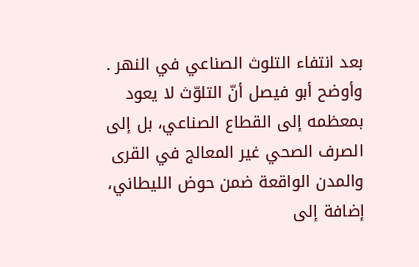بعد انتفاء التلوث الصناعي في النهر . وأوضح أبو فيصل أنّ التلوّث لا يعود بمعظمه إلى القطاع الصناعي، بل إلى الصرف الصحي غير المعالج في القرى والمدن الواقعة ضمن حوض الليطاني، إضافة إلى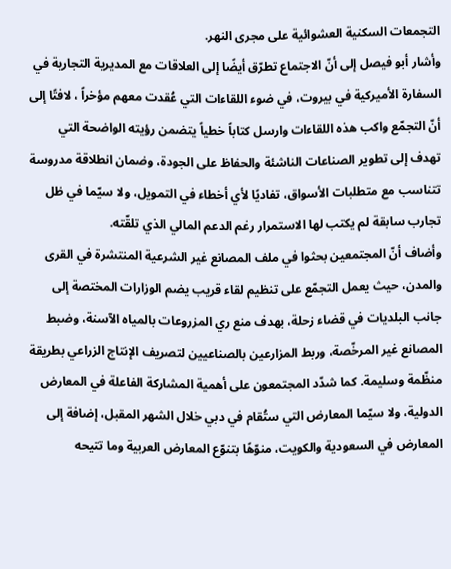التجمعات السكنية العشوائية على مجرى النهر.
وأشار أبو فيصل إلى أنّ الاجتماع تطرّق أيضًا إلى العلاقات مع المديرية التجارية في السفارة الأميركية في بيروت، في ضوء اللقاءات التي عُقدت معهم مؤخراً ، لافتًا إلى أنّ التجمّع واكب هذه اللقاءات وارسل كتاباً خطياً يتضمن رؤيته الواضحة التي تهدف إلى تطوير الصناعات الناشئة والحفاظ على الجودة، وضمان انطلاقة مدروسة تتناسب مع متطلبات الأسواق، تفاديًا لأي أخطاء في التمويل، ولا سيّما في ظل تجارب سابقة لم يكتب لها الاستمرار رغم الدعم المالي الذي تلقّته.
وأضاف أنّ المجتمعين بحثوا في ملف المصانع غير الشرعية المنتشرة في القرى والمدن، حيث يعمل التجمّع على تنظيم لقاء قريب يضم الوزارات المختصة إلى جانب البلديات في قضاء زحلة، بهدف منع ري المزروعات بالمياه الآسنة، وضبط المصانع غير المرخّصة، وربط المزارعين بالصناعيين لتصريف الإنتاج الزراعي بطريقة منظّمة وسليمة. كما شدّد المجتمعون على أهمية المشاركة الفاعلة في المعارض الدولية، ولا سيّما المعارض التي ستُقام في دبي خلال الشهر المقبل، إضافة إلى المعارض في السعودية والكويت، منوّهًا بتنوّع المعارض العربية وما تتيحه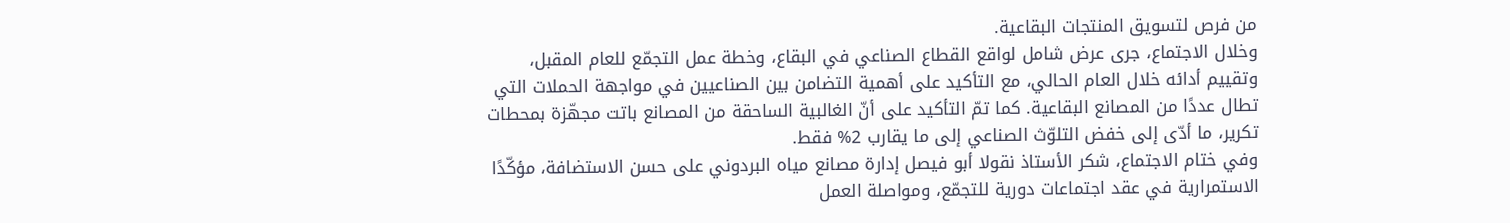من فرص لتسويق المنتجات البقاعية.
وخلال الاجتماع، جرى عرض شامل لواقع القطاع الصناعي في البقاع، وخطة عمل التجمّع للعام المقبل، وتقييم أدائه خلال العام الحالي، مع التأكيد على أهمية التضامن بين الصناعيين في مواجهة الحملات التي تطال عددًا من المصانع البقاعية. كما تمّ التأكيد على أنّ الغالبية الساحقة من المصانع باتت مجهّزة بمحطات تكرير، ما أدّى إلى خفض التلوّث الصناعي إلى ما يقارب 2% فقط.
وفي ختام الاجتماع، شكر الأستاذ نقولا أبو فيصل إدارة مصانع مياه البردوني على حسن الاستضافة، مؤكّدًا الاستمرارية في عقد اجتماعات دورية للتجمّع، ومواصلة العمل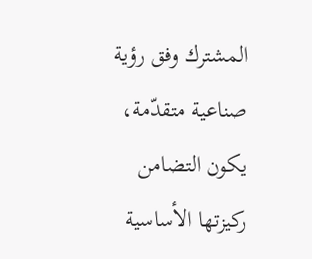المشترك وفق رؤية صناعية متقدّمة، يكون التضامن ركيزتها الأساسية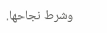وشرط نجاحها.